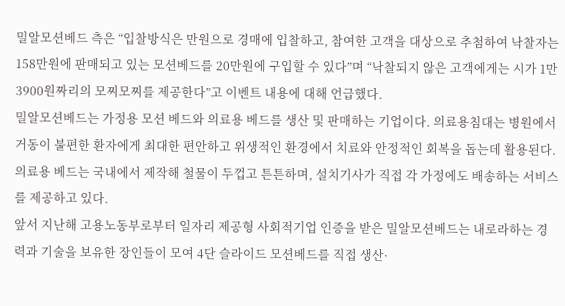밀알모션베드 측은 “입찰방식은 만원으로 경매에 입찰하고, 참여한 고객을 대상으로 추첨하여 낙찰자는 158만원에 판매되고 있는 모션베드를 20만원에 구입할 수 있다”며 “낙찰되지 않은 고객에게는 시가 1만 3900원짜리의 모찌모찌를 제공한다”고 이벤트 내용에 대해 언급했다.
밀알모션베드는 가정용 모션 베드와 의료용 베드를 생산 및 판매하는 기업이다. 의료용침대는 병원에서 거동이 불편한 환자에게 최대한 편안하고 위생적인 환경에서 치료와 안정적인 회복을 돕는데 활용된다.
의료용 베드는 국내에서 제작해 철물이 두껍고 튼튼하며, 설치기사가 직접 각 가정에도 배송하는 서비스를 제공하고 있다.
앞서 지난해 고용노동부로부터 일자리 제공형 사회적기업 인증을 받은 밀알모션베드는 내로라하는 경력과 기술을 보유한 장인들이 모여 4단 슬라이드 모션베드를 직접 생산·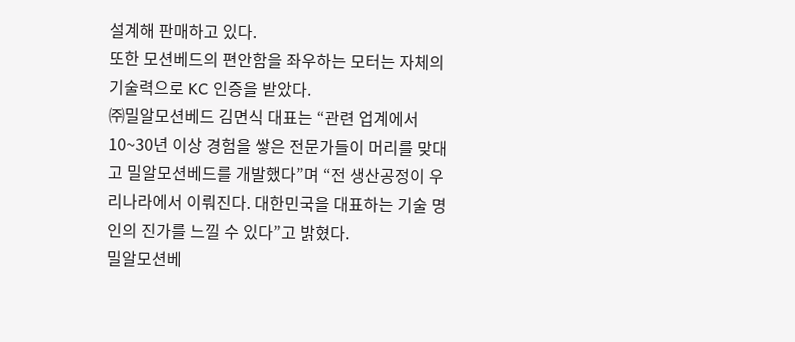설계해 판매하고 있다.
또한 모션베드의 편안함을 좌우하는 모터는 자체의 기술력으로 KC 인증을 받았다.
㈜밀알모션베드 김면식 대표는 “관련 업계에서 10~30년 이상 경험을 쌓은 전문가들이 머리를 맞대고 밀알모션베드를 개발했다”며 “전 생산공정이 우리나라에서 이뤄진다. 대한민국을 대표하는 기술 명인의 진가를 느낄 수 있다”고 밝혔다.
밀알모션베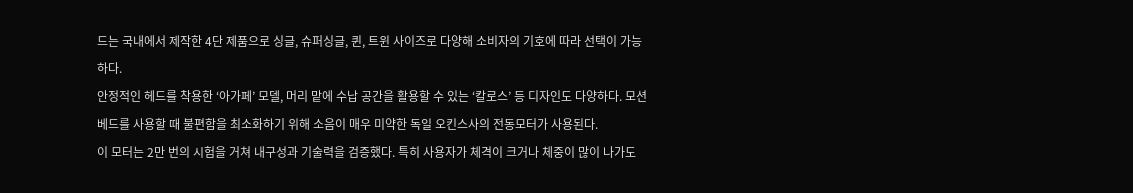드는 국내에서 제작한 4단 제품으로 싱글, 슈퍼싱글, 퀸, 트윈 사이즈로 다양해 소비자의 기호에 따라 선택이 가능하다.
안정적인 헤드를 착용한 ‘아가페’ 모델, 머리 맡에 수납 공간을 활용할 수 있는 ‘칼로스’ 등 디자인도 다양하다. 모션베드를 사용할 때 불편함을 최소화하기 위해 소음이 매우 미약한 독일 오킨스사의 전동모터가 사용된다.
이 모터는 2만 번의 시험을 거쳐 내구성과 기술력을 검증했다. 특히 사용자가 체격이 크거나 체중이 많이 나가도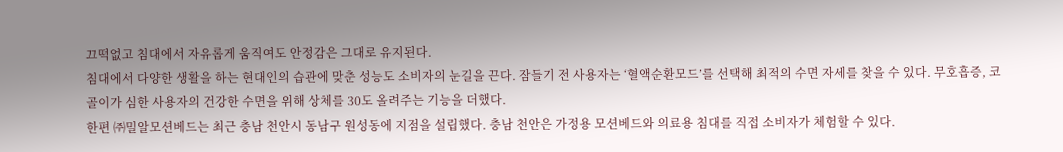끄떡없고 침대에서 자유롭게 움직여도 안정감은 그대로 유지된다.
침대에서 다양한 생활을 하는 현대인의 습관에 맞춘 성능도 소비자의 눈길을 끈다. 잠들기 전 사용자는 ‘혈액순환모드’를 선택해 최적의 수면 자세를 찾을 수 있다. 무호흡증, 코골이가 심한 사용자의 건강한 수면을 위해 상체를 30도 올려주는 기능을 더했다.
한편 ㈜밀알모션베드는 최근 충남 천안시 동남구 원성동에 지점을 설립했다. 충남 천안은 가정용 모션베드와 의료용 침대를 직접 소비자가 체험할 수 있다.